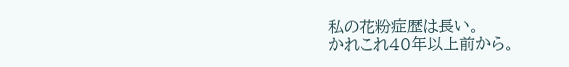私の花粉症歴は長い。
かれこれ40年以上前から。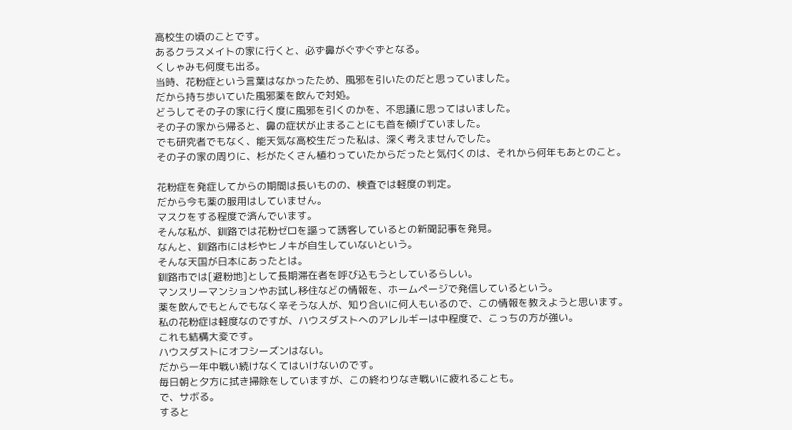高校生の頃のことです。
あるクラスメイトの家に行くと、必ず鼻がぐずぐずとなる。
くしゃみも何度も出る。
当時、花粉症という言葉はなかったため、風邪を引いたのだと思っていました。
だから持ち歩いていた風邪薬を飲んで対処。
どうしてその子の家に行く度に風邪を引くのかを、不思議に思ってはいました。
その子の家から帰ると、鼻の症状が止まることにも首を傾げていました。
でも研究者でもなく、能天気な高校生だった私は、深く考えませんでした。
その子の家の周りに、杉がたくさん植わっていたからだったと気付くのは、それから何年もあとのこと。

花粉症を発症してからの期間は長いものの、検査では軽度の判定。
だから今も薬の服用はしていません。
マスクをする程度で済んでいます。
そんな私が、釧路では花粉ゼロを謳って誘客しているとの新聞記事を発見。
なんと、釧路市には杉やヒノキが自生していないという。
そんな天国が日本にあったとは。
釧路市では[避粉地]として長期滞在者を呼び込もうとしているらしい。
マンスリーマンションやお試し移住などの情報を、ホームページで発信しているという。
薬を飲んでもとんでもなく辛そうな人が、知り合いに何人もいるので、この情報を教えようと思います。
私の花粉症は軽度なのですが、ハウスダストへのアレルギーは中程度で、こっちの方が強い。
これも結構大変です。
ハウスダストにオフシーズンはない。
だから一年中戦い続けなくてはいけないのです。
毎日朝と夕方に拭き掃除をしていますが、この終わりなき戦いに疲れることも。
で、サボる。
すると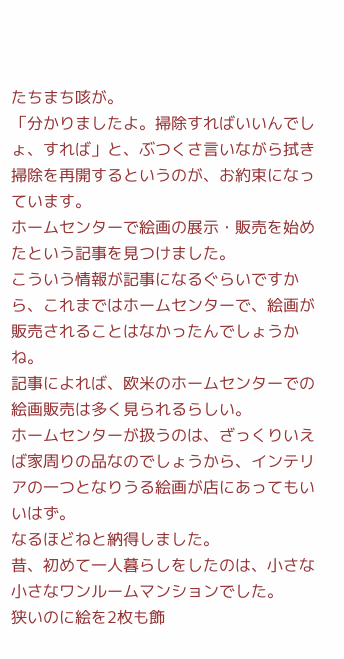たちまち咳が。
「分かりましたよ。掃除すればいいんでしょ、すれば」と、ぶつくさ言いながら拭き掃除を再開するというのが、お約束になっています。
ホームセンターで絵画の展示・販売を始めたという記事を見つけました。
こういう情報が記事になるぐらいですから、これまではホームセンターで、絵画が販売されることはなかったんでしょうかね。
記事によれば、欧米のホームセンターでの絵画販売は多く見られるらしい。
ホームセンターが扱うのは、ざっくりいえば家周りの品なのでしょうから、インテリアの一つとなりうる絵画が店にあってもいいはず。
なるほどねと納得しました。
昔、初めて一人暮らしをしたのは、小さな小さなワンルームマンションでした。
狭いのに絵を2枚も飾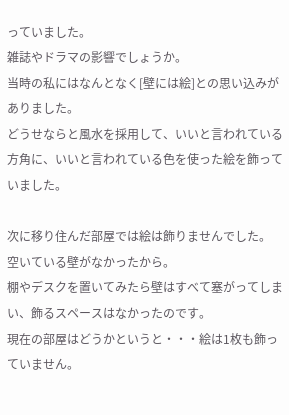っていました。
雑誌やドラマの影響でしょうか。
当時の私にはなんとなく[壁には絵]との思い込みがありました。
どうせならと風水を採用して、いいと言われている方角に、いいと言われている色を使った絵を飾っていました。

次に移り住んだ部屋では絵は飾りませんでした。
空いている壁がなかったから。
棚やデスクを置いてみたら壁はすべて塞がってしまい、飾るスペースはなかったのです。
現在の部屋はどうかというと・・・絵は1枚も飾っていません。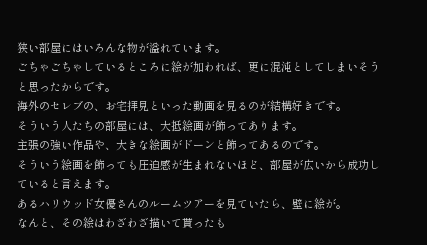狭い部屋にはいろんな物が溢れています。
ごちゃごちゃしているところに絵が加われば、更に混沌としてしまいそうと思ったからです。
海外のセレブの、お宅拝見といった動画を見るのが結構好きです。
そういう人たちの部屋には、大抵絵画が飾ってあります。
主張の強い作品や、大きな絵画がドーンと飾ってあるのです。
そういう絵画を飾っても圧迫感が生まれないほど、部屋が広いから成功していると言えます。
あるハリウッド女優さんのルームツアーを見ていたら、壁に絵が。
なんと、その絵はわざわざ描いて貰ったも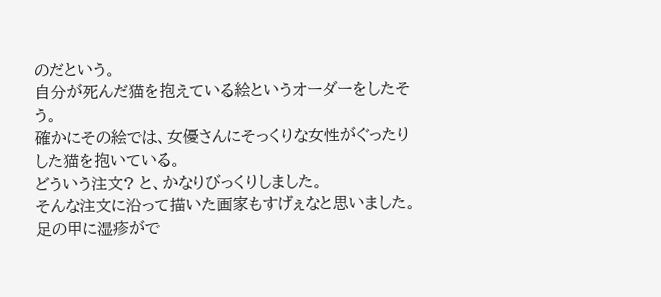のだという。
自分が死んだ猫を抱えている絵というオーダーをしたそう。
確かにその絵では、女優さんにそっくりな女性がぐったりした猫を抱いている。
どういう注文? と、かなりびっくりしました。
そんな注文に沿って描いた画家もすげぇなと思いました。
足の甲に湿疹がで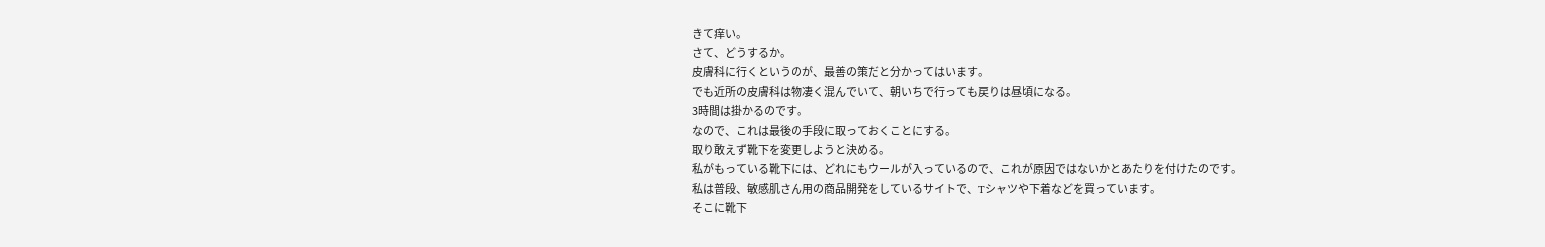きて痒い。
さて、どうするか。
皮膚科に行くというのが、最善の策だと分かってはいます。
でも近所の皮膚科は物凄く混んでいて、朝いちで行っても戻りは昼頃になる。
3時間は掛かるのです。
なので、これは最後の手段に取っておくことにする。
取り敢えず靴下を変更しようと決める。
私がもっている靴下には、どれにもウールが入っているので、これが原因ではないかとあたりを付けたのです。
私は普段、敏感肌さん用の商品開発をしているサイトで、Tシャツや下着などを買っています。
そこに靴下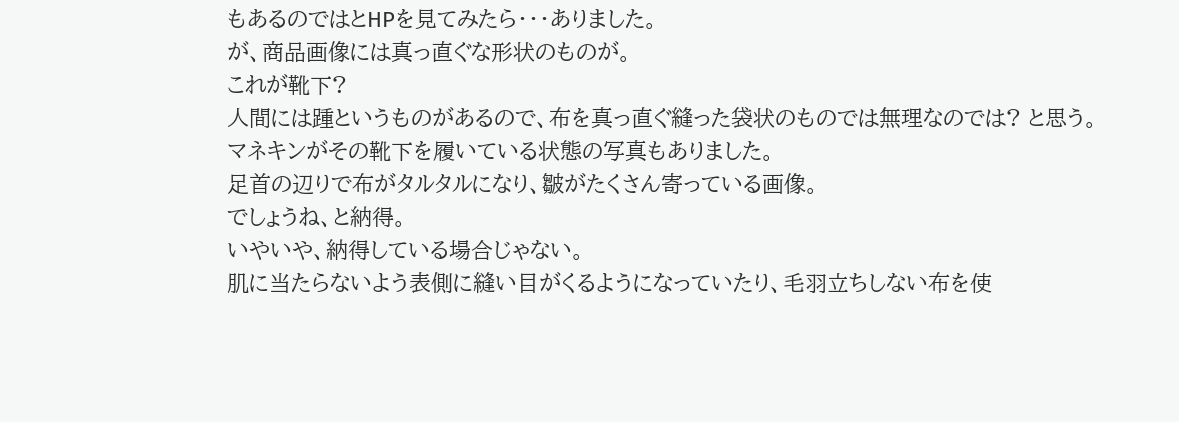もあるのではとHPを見てみたら・・・ありました。
が、商品画像には真っ直ぐな形状のものが。
これが靴下?
人間には踵というものがあるので、布を真っ直ぐ縫った袋状のものでは無理なのでは? と思う。
マネキンがその靴下を履いている状態の写真もありました。
足首の辺りで布がタルタルになり、皺がたくさん寄っている画像。
でしょうね、と納得。
いやいや、納得している場合じゃない。
肌に当たらないよう表側に縫い目がくるようになっていたり、毛羽立ちしない布を使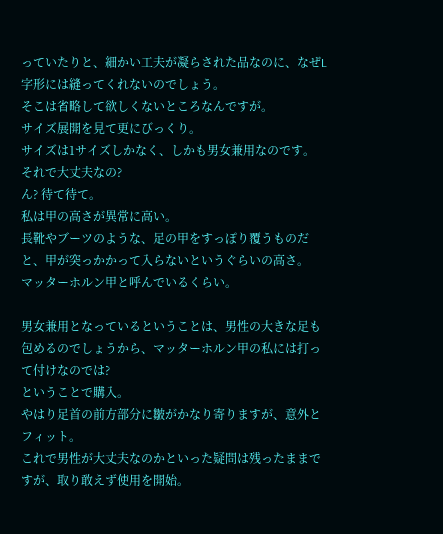っていたりと、細かい工夫が凝らされた品なのに、なぜL字形には縫ってくれないのでしょう。
そこは省略して欲しくないところなんですが。
サイズ展開を見て更にびっくり。
サイズは1サイズしかなく、しかも男女兼用なのです。
それで大丈夫なの?
ん? 待て待て。
私は甲の高さが異常に高い。
長靴やブーツのような、足の甲をすっぽり覆うものだと、甲が突っかかって入らないというぐらいの高さ。
マッターホルン甲と呼んでいるくらい。

男女兼用となっているということは、男性の大きな足も包めるのでしょうから、マッターホルン甲の私には打って付けなのでは?
ということで購入。
やはり足首の前方部分に皺がかなり寄りますが、意外とフィット。
これで男性が大丈夫なのかといった疑問は残ったままですが、取り敢えず使用を開始。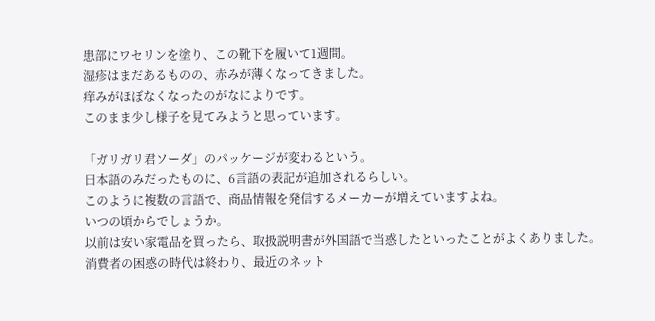患部にワセリンを塗り、この靴下を履いて1週間。
湿疹はまだあるものの、赤みが薄くなってきました。
痒みがほぼなくなったのがなによりです。
このまま少し様子を見てみようと思っています。

「ガリガリ君ソーダ」のパッケージが変わるという。
日本語のみだったものに、6言語の表記が追加されるらしい。
このように複数の言語で、商品情報を発信するメーカーが増えていますよね。
いつの頃からでしょうか。
以前は安い家電品を買ったら、取扱説明書が外国語で当惑したといったことがよくありました。
消費者の困惑の時代は終わり、最近のネット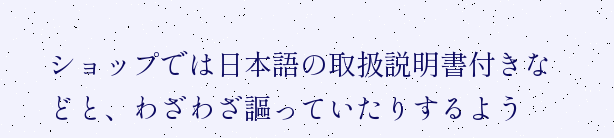ショップでは日本語の取扱説明書付きなどと、わざわざ謳っていたりするよう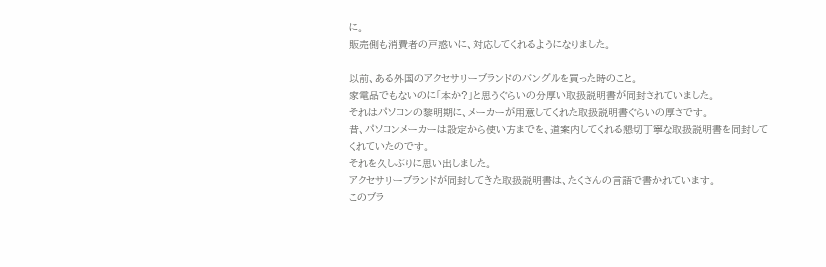に。
販売側も消費者の戸惑いに、対応してくれるようになりました。

以前、ある外国のアクセサリーブランドのバングルを買った時のこと。
家電品でもないのに「本か?」と思うぐらいの分厚い取扱説明書が同封されていました。
それはパソコンの黎明期に、メーカーが用意してくれた取扱説明書ぐらいの厚さです。
昔、パソコンメーカーは設定から使い方までを、道案内してくれる懇切丁寧な取扱説明書を同封してくれていたのです。
それを久しぶりに思い出しました。
アクセサリーブランドが同封してきた取扱説明書は、たくさんの言語で書かれています。
このブラ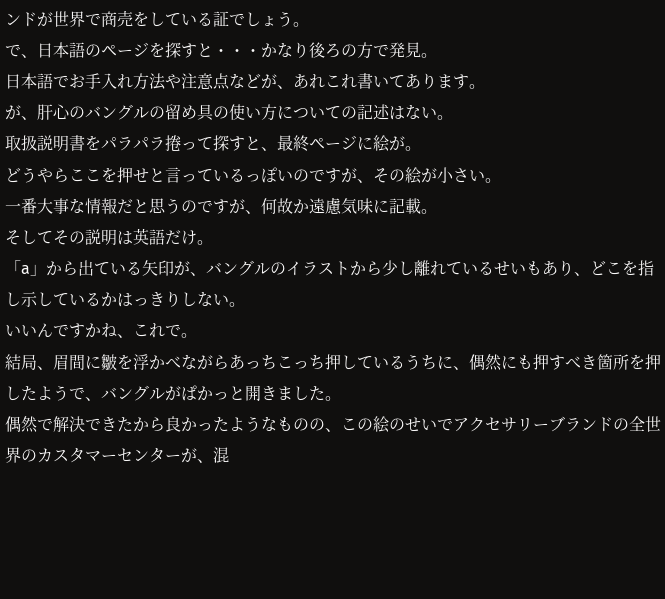ンドが世界で商売をしている証でしょう。
で、日本語のページを探すと・・・かなり後ろの方で発見。
日本語でお手入れ方法や注意点などが、あれこれ書いてあります。
が、肝心のバングルの留め具の使い方についての記述はない。
取扱説明書をパラパラ捲って探すと、最終ページに絵が。
どうやらここを押せと言っているっぽいのですが、その絵が小さい。
一番大事な情報だと思うのですが、何故か遠慮気味に記載。
そしてその説明は英語だけ。
「a」から出ている矢印が、バングルのイラストから少し離れているせいもあり、どこを指し示しているかはっきりしない。
いいんですかね、これで。
結局、眉間に皺を浮かべながらあっちこっち押しているうちに、偶然にも押すべき箇所を押したようで、バングルがぱかっと開きました。
偶然で解決できたから良かったようなものの、この絵のせいでアクセサリーブランドの全世界のカスタマーセンターが、混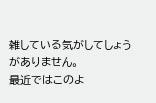雑している気がしてしょうがありません。
最近ではこのよ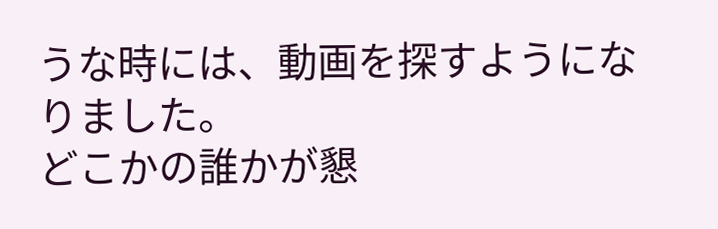うな時には、動画を探すようになりました。
どこかの誰かが懇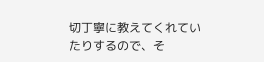切丁寧に教えてくれていたりするので、そ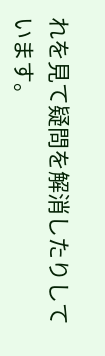れを見て疑問を解消したりしています。